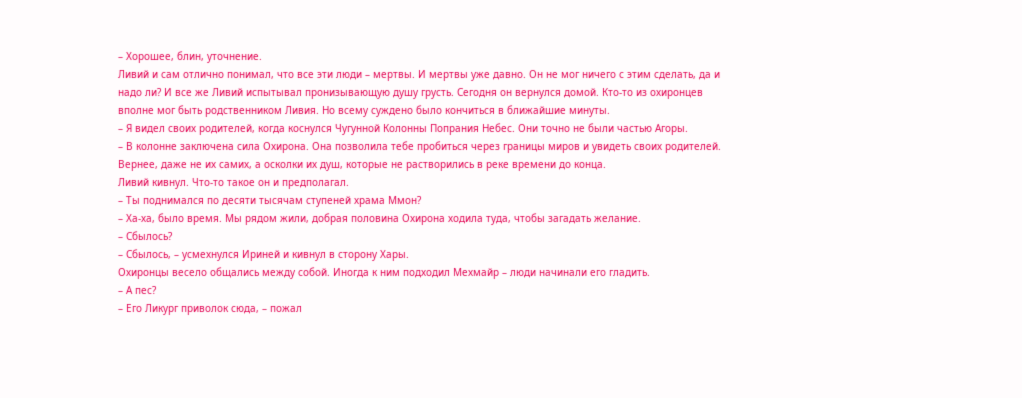– Хорошее, блин, уточнение.
Ливий и сам отлично понимал, что все эти люди – мертвы. И мертвы уже давно. Он не мог ничего с этим сделать, да и надо ли? И все же Ливий испытывал пронизывающую душу грусть. Сегодня он вернулся домой. Кто-то из охиронцев вполне мог быть родственником Ливия. Но всему суждено было кончиться в ближайшие минуты.
– Я видел своих родителей, когда коснулся Чугунной Колонны Попрания Небес. Они точно не были частью Агоры.
– В колонне заключена сила Охирона. Она позволила тебе пробиться через границы миров и увидеть своих родителей. Вернее, даже не их самих, а осколки их душ, которые не растворились в реке времени до конца.
Ливий кивнул. Что-то такое он и предполагал.
– Ты поднимался по десяти тысячам ступеней храма Ммон?
– Ха-ха, было время. Мы рядом жили, добрая половина Охирона ходила туда, чтобы загадать желание.
– Сбылось?
– Сбылось, – усмехнулся Ириней и кивнул в сторону Хары.
Охиронцы весело общались между собой. Иногда к ним подходил Мехмайр – люди начинали его гладить.
– А пес?
– Его Ликург приволок сюда, – пожал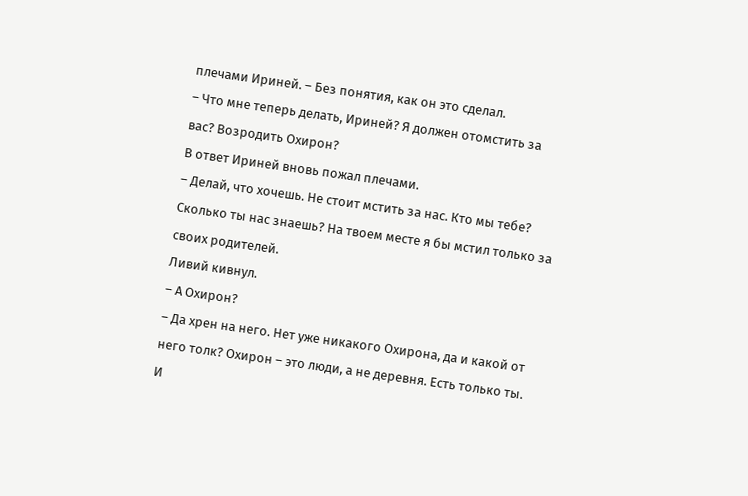плечами Ириней. – Без понятия, как он это сделал.
– Что мне теперь делать, Ириней? Я должен отомстить за вас? Возродить Охирон?
В ответ Ириней вновь пожал плечами.
– Делай, что хочешь. Не стоит мстить за нас. Кто мы тебе? Сколько ты нас знаешь? На твоем месте я бы мстил только за своих родителей.
Ливий кивнул.
– А Охирон?
– Да хрен на него. Нет уже никакого Охирона, да и какой от него толк? Охирон – это люди, а не деревня. Есть только ты. И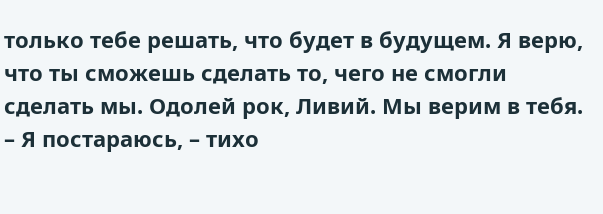только тебе решать, что будет в будущем. Я верю, что ты сможешь сделать то, чего не смогли сделать мы. Одолей рок, Ливий. Мы верим в тебя.
– Я постараюсь, – тихо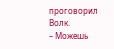проговорил Волк.
– Можешь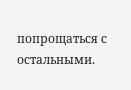попрощаться с остальными.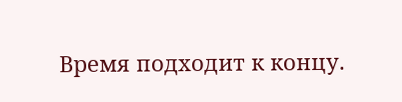Время подходит к концу.